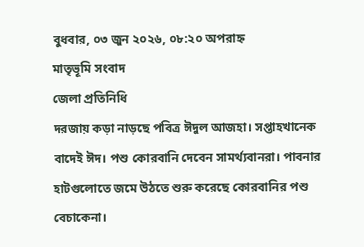বুধবার, ০৩ জুন ২০২৬, ০৮:২০ অপরাহ্ন
মাতৃভূমি সংবাদ
জেলা প্রতিনিধি
দরজায় কড়া নাড়ছে পবিত্র ঈদুল আজহা। সপ্তাহখানেক বাদেই ঈদ। পশু কোরবানি দেবেন সামর্থ্যবানরা। পাবনার হাটগুলোতে জমে উঠতে শুরু করেছে কোরবানির পশু বেচাকেনা।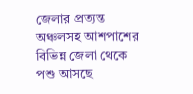জেলার প্রত্যন্ত অঞ্চলসহ আশপাশের বিভিন্ন জেলা থেকে পশু আসছে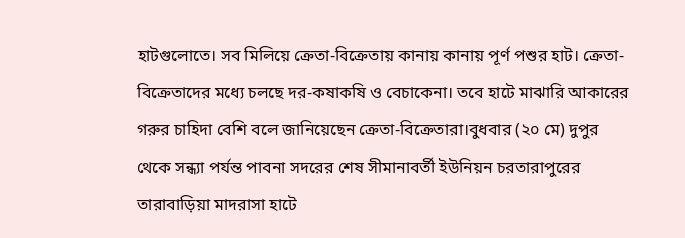হাটগুলোতে। সব মিলিয়ে ক্রেতা-বিক্রেতায় কানায় কানায় পূর্ণ পশুর হাট। ক্রেতা-বিক্রেতাদের মধ্যে চলছে দর-কষাকষি ও বেচাকেনা। তবে হাটে মাঝারি আকারের গরুর চাহিদা বেশি বলে জানিয়েছেন ক্রেতা-বিক্রেতারা।বুধবার (২০ মে) দুপুর থেকে সন্ধ্যা পর্যন্ত পাবনা সদরের শেষ সীমানাবর্তী ইউনিয়ন চরতারাপুরের তারাবাড়িয়া মাদরাসা হাটে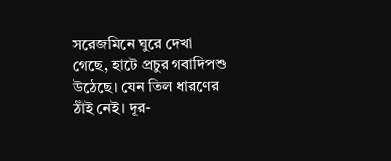সরেজমিনে ঘুরে দেখা গেছে, হাটে প্রচুর গবাদিপশু উঠেছে। যেন তিল ধারণের ঠাঁই নেই। দূর-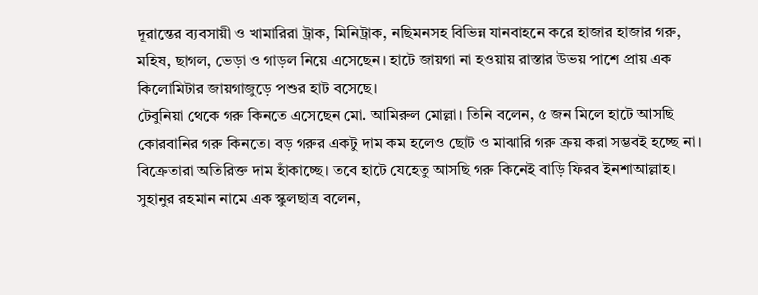দূরান্তের ব্যবসায়ী ও খামারিরা ট্রাক, মিনিট্রাক, নছিমনসহ বিভিন্ন যানবাহনে করে হাজার হাজার গরু, মহিষ, ছাগল, ভেড়া ও গাড়ল নিয়ে এসেছেন। হাটে জায়গা না হওয়ায় রাস্তার উভয় পাশে প্রায় এক কিলোমিটার জায়গাজুড়ে পশুর হাট বসেছে।
টেবুনিয়া থেকে গরু কিনতে এসেছেন মো. আমিরুল মোল্লা। তিনি বলেন, ৫ জন মিলে হাটে আসছি কোরবানির গরু কিনতে। বড় গরুর একটু দাম কম হলেও ছোট ও মাঝারি গরু ক্রয় করা সম্ভবই হচ্ছে না। বিক্রেতারা অতিরিক্ত দাম হাঁকাচ্ছে। তবে হাটে যেহেতু আসছি গরু কিনেই বাড়ি ফিরব ইনশাআল্লাহ।
সুহানুর রহমান নামে এক স্কুলছাত্র বলেন,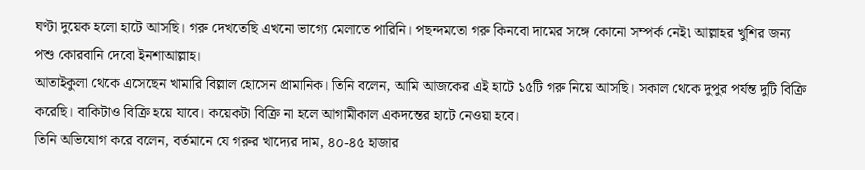ঘণ্টা দুয়েক হলো হাটে আসছি। গরু দেখতেছি এখনো ভাগ্যে মেলাতে পারিনি। পছন্দমতো গরু কিনবো দামের সঙ্গে কোনো সম্পর্ক নেই৷ আল্লাহর খুশির জন্য পশু কোরবানি দেবো ইনশাআল্লাহ।
আতাইকুলা থেকে এসেছেন খামারি বিল্লাল হোসেন প্রামানিক। তিনি বলেন, আমি আজকের এই হাটে ১৫টি গরু নিয়ে আসছি। সকাল থেকে দুপুর পর্যন্ত দুটি বিক্রি করেছি। বাকিটাও বিক্রি হয়ে যাবে। কয়েকটা বিক্রি না হলে আগামীকাল একদন্তের হাটে নেওয়া হবে।
তিনি অভিযোগ করে বলেন, বর্তমানে যে গরুর খাদ্যের দাম, ৪০-৪৫ হাজার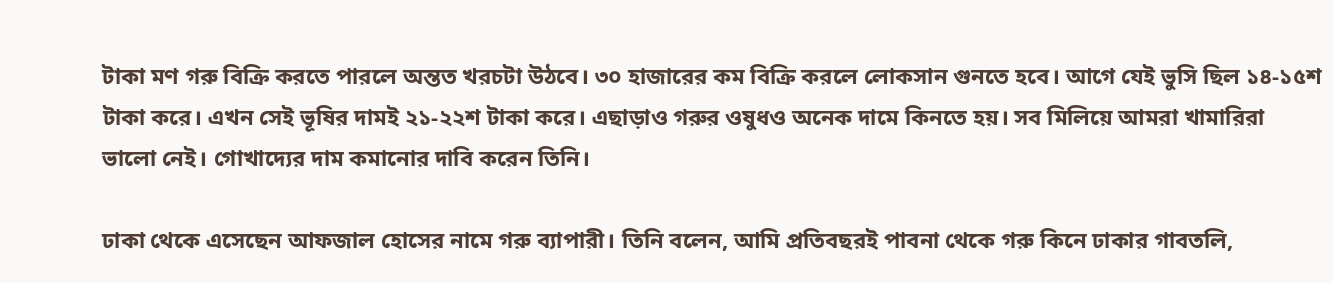টাকা মণ গরু বিক্রি করতে পারলে অন্তত খরচটা উঠবে। ৩০ হাজারের কম বিক্রি করলে লোকসান গুনতে হবে। আগে যেই ভুসি ছিল ১৪-১৫শ টাকা করে। এখন সেই ভূষির দামই ২১-২২শ টাকা করে। এছাড়াও গরুর ওষুধও অনেক দামে কিনতে হয়। সব মিলিয়ে আমরা খামারিরা ভালো নেই। গোখাদ্যের দাম কমানোর দাবি করেন তিনি।

ঢাকা থেকে এসেছেন আফজাল হোসের নামে গরু ব্যাপারী। তিনি বলেন, আমি প্রতিবছরই পাবনা থেকে গরু কিনে ঢাকার গাবতলি,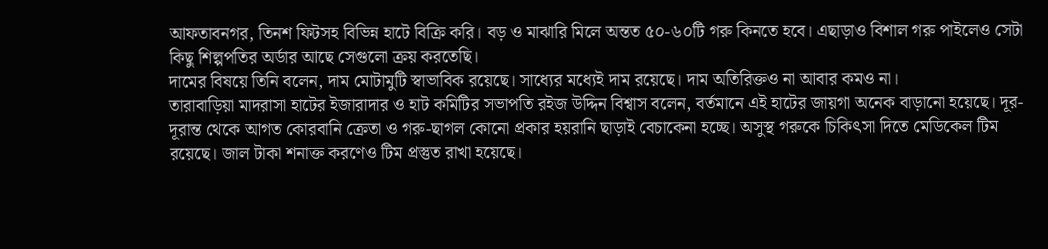আফতাবনগর, তিনশ ফিটসহ বিভিন্ন হাটে বিক্রি করি। বড় ও মাঝারি মিলে অন্তত ৫০-৬০টি গরু কিনতে হবে। এছাড়াও বিশাল গরু পাইলেও সেটা কিছু শিল্পপতির অর্ডার আছে সেগুলো ক্রয় করতেছি।
দামের বিষয়ে তিনি বলেন, দাম মোটামুটি স্বাভাবিক রয়েছে। সাধ্যের মধ্যেই দাম রয়েছে। দাম অতিরিক্তও না আবার কমও না।
তারাবাড়িয়া মাদরাসা হাটের ইজারাদার ও হাট কমিটির সভাপতি রইজ উদ্দিন বিশ্বাস বলেন, বর্তমানে এই হাটের জায়গা অনেক বাড়ানো হয়েছে। দূর-দূরান্ত থেকে আগত কোরবানি ক্রেতা ও গরু-ছাগল কোনো প্রকার হয়রানি ছাড়াই বেচাকেনা হচ্ছে। অসুস্থ গরুকে চিকিৎসা দিতে মেডিকেল টিম রয়েছে। জাল টাকা শনাক্ত করণেও টিম প্রস্তুত রাখা হয়েছে।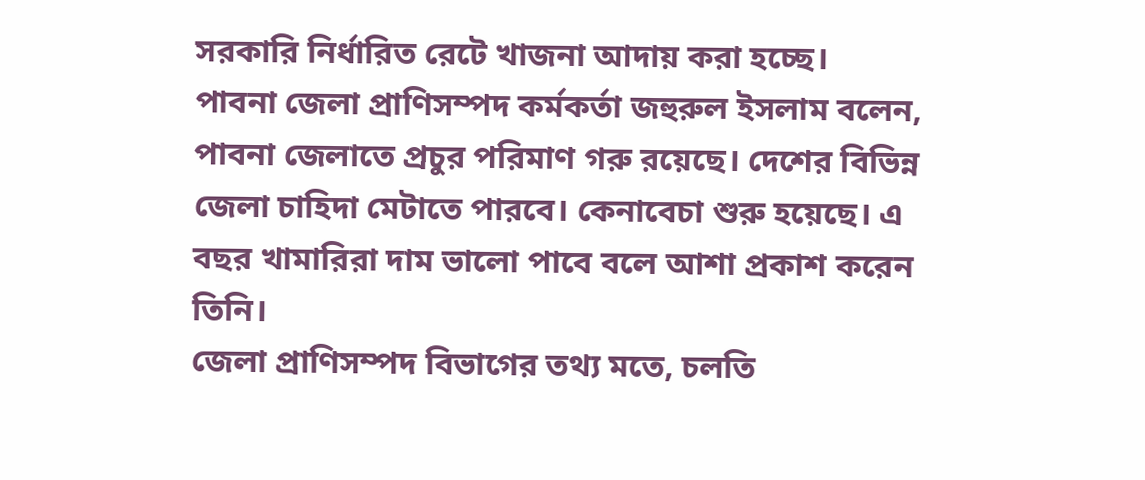সরকারি নির্ধারিত রেটে খাজনা আদায় করা হচ্ছে।
পাবনা জেলা প্রাণিসম্পদ কর্মকর্তা জহুরুল ইসলাম বলেন, পাবনা জেলাতে প্রচুর পরিমাণ গরু রয়েছে। দেশের বিভিন্ন জেলা চাহিদা মেটাতে পারবে। কেনাবেচা শুরু হয়েছে। এ বছর খামারিরা দাম ভালো পাবে বলে আশা প্রকাশ করেন তিনি।
জেলা প্রাণিসম্পদ বিভাগের তথ্য মতে, চলতি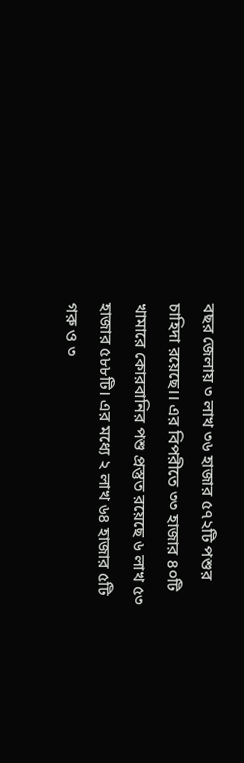বছর জেলায় ৩ লাখ ৩৬ হাজার ৫৭২টি পশুর চাহিদা রয়েছে।। এর বিপরীতে ৩৩ হাজার ৪০টি খামারে কোরবানির পশু প্রস্তুত রয়েছে ৬ লাখ ৫৩ হাজার ৫৮৮টি। এর মধ্যে ২ লাখ ৬৪ হাজার ৫টি গরু ও ৩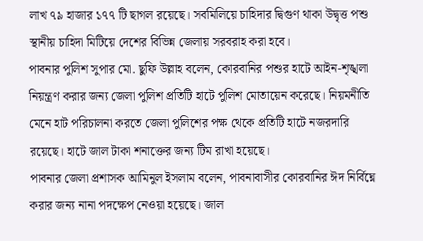লাখ ৭৯ হাজার ১৭৭ টি ছাগল রয়েছে। সবমিলিয়ে চাহিদার দ্বিগুণ থাকা উদ্বৃত্ত পশু স্থানীয় চাহিদা মিটিয়ে দেশের বিভিন্ন জেলায় সরবরাহ করা হবে।
পাবনার পুলিশ সুপার মো. ছুফি উল্লাহ বলেন, কোরবানির পশুর হাটে আইন-শৃঙ্খলা নিয়ন্ত্রণ করার জন্য জেলা পুলিশ প্রতিটি হাটে পুলিশ মোতায়েন করেছে। নিয়মনীতি মেনে হাট পরিচালনা করতে জেলা পুলিশের পক্ষ থেকে প্রতিটি হাটে নজরদারি রয়েছে। হাটে জাল টাকা শনাক্তের জন্য টিম রাখা হয়েছে।
পাবনার জেলা প্রশাসক আমিনুল ইসলাম বলেন, পাবনাবাসীর কোরবানির ঈদ নির্বিঘ্নে করার জন্য নানা পদক্ষেপ নেওয়া হয়েছে। জাল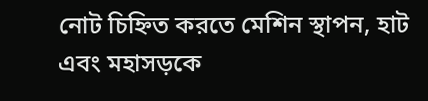নোট চিহ্নিত করতে মেশিন স্থাপন, হাট এবং মহাসড়কে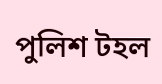পুলিশ টহল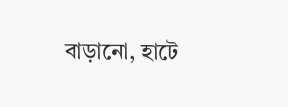বাড়ানো, হাটে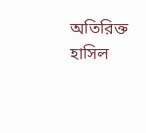অতিরিক্ত হাসিল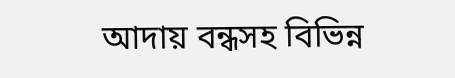আদায় বন্ধসহ বিভিন্ন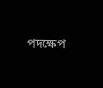পদক্ষেপ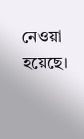নেওয়া হয়েছে।